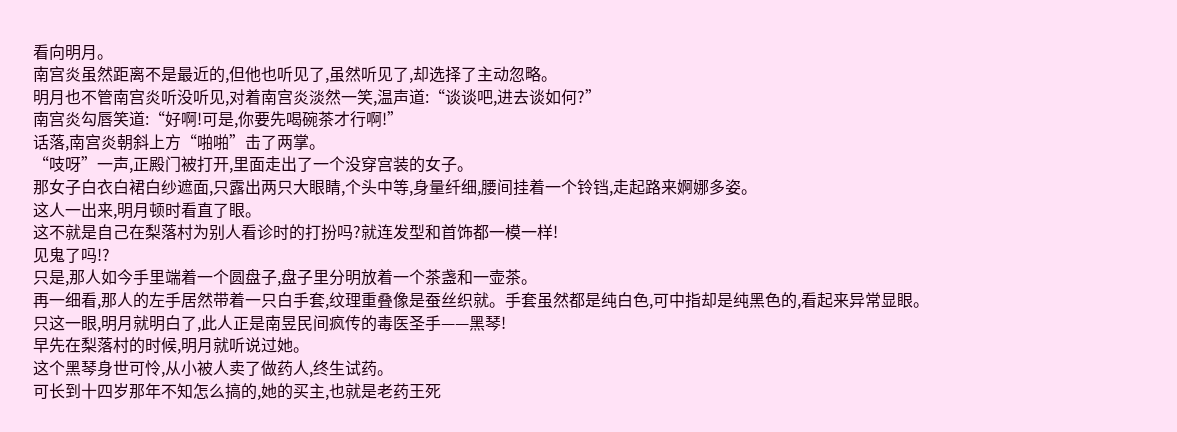看向明月。
南宫炎虽然距离不是最近的,但他也听见了,虽然听见了,却选择了主动忽略。
明月也不管南宫炎听没听见,对着南宫炎淡然一笑,温声道:“谈谈吧,进去谈如何?”
南宫炎勾唇笑道:“好啊!可是,你要先喝碗茶才行啊!”
话落,南宫炎朝斜上方“啪啪”击了两掌。
“吱呀”一声,正殿门被打开,里面走出了一个没穿宫装的女子。
那女子白衣白裙白纱遮面,只露出两只大眼睛,个头中等,身量纤细,腰间挂着一个铃铛,走起路来婀娜多姿。
这人一出来,明月顿时看直了眼。
这不就是自己在梨落村为别人看诊时的打扮吗?就连发型和首饰都一模一样!
见鬼了吗!?
只是,那人如今手里端着一个圆盘子,盘子里分明放着一个茶盏和一壶茶。
再一细看,那人的左手居然带着一只白手套,纹理重叠像是蚕丝织就。手套虽然都是纯白色,可中指却是纯黑色的,看起来异常显眼。
只这一眼,明月就明白了,此人正是南昱民间疯传的毒医圣手——黑琴!
早先在梨落村的时候,明月就听说过她。
这个黑琴身世可怜,从小被人卖了做药人,终生试药。
可长到十四岁那年不知怎么搞的,她的买主,也就是老药王死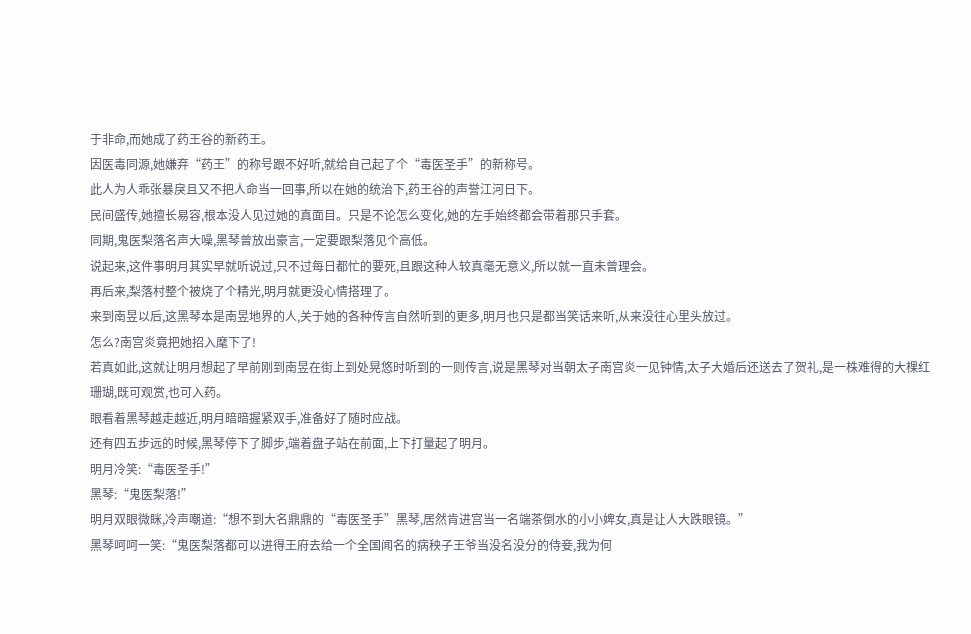于非命,而她成了药王谷的新药王。
因医毒同源,她嫌弃“药王”的称号跟不好听,就给自己起了个“毒医圣手”的新称号。
此人为人乖张暴戾且又不把人命当一回事,所以在她的统治下,药王谷的声誉江河日下。
民间盛传,她擅长易容,根本没人见过她的真面目。只是不论怎么变化,她的左手始终都会带着那只手套。
同期,鬼医梨落名声大噪,黑琴曾放出豪言,一定要跟梨落见个高低。
说起来,这件事明月其实早就听说过,只不过每日都忙的要死,且跟这种人较真毫无意义,所以就一直未曾理会。
再后来,梨落村整个被烧了个精光,明月就更没心情搭理了。
来到南昱以后,这黑琴本是南昱地界的人,关于她的各种传言自然听到的更多,明月也只是都当笑话来听,从来没往心里头放过。
怎么?南宫炎竟把她招入麾下了!
若真如此,这就让明月想起了早前刚到南昱在街上到处晃悠时听到的一则传言,说是黑琴对当朝太子南宫炎一见钟情,太子大婚后还送去了贺礼,是一株难得的大棵红珊瑚,既可观赏,也可入药。
眼看着黑琴越走越近,明月暗暗握紧双手,准备好了随时应战。
还有四五步远的时候,黑琴停下了脚步,端着盘子站在前面,上下打量起了明月。
明月冷笑:“毒医圣手!”
黑琴:“鬼医梨落!”
明月双眼微眯,冷声嘲道:“想不到大名鼎鼎的“毒医圣手”黑琴,居然肯进宫当一名端茶倒水的小小婢女,真是让人大跌眼镜。”
黑琴呵呵一笑:“鬼医梨落都可以进得王府去给一个全国闻名的病秧子王爷当没名没分的侍妾,我为何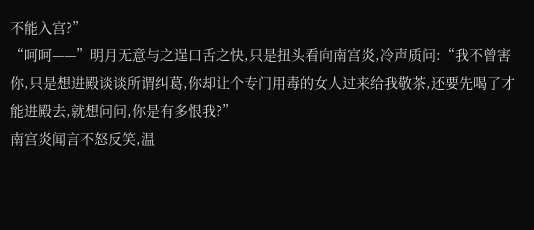不能入宫?”
“呵呵——”明月无意与之逞口舌之快,只是扭头看向南宫炎,冷声质问:“我不曾害你,只是想进殿谈谈所谓纠葛,你却让个专门用毒的女人过来给我敬茶,还要先喝了才能进殿去,就想问问,你是有多恨我?”
南宫炎闻言不怒反笑,温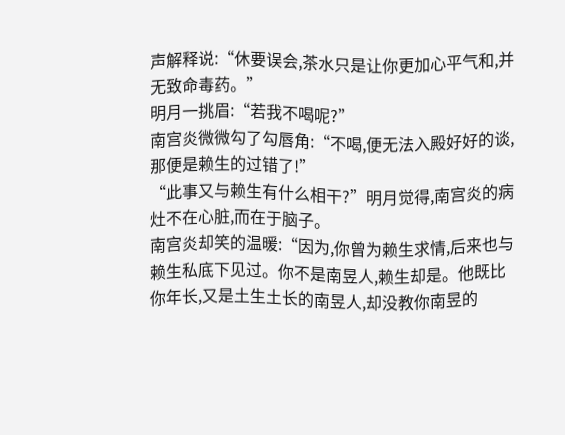声解释说:“休要误会,茶水只是让你更加心平气和,并无致命毒药。”
明月一挑眉:“若我不喝呢?”
南宫炎微微勾了勾唇角:“不喝,便无法入殿好好的谈,那便是赖生的过错了!”
“此事又与赖生有什么相干?”明月觉得,南宫炎的病灶不在心脏,而在于脑子。
南宫炎却笑的温暖:“因为,你曾为赖生求情,后来也与赖生私底下见过。你不是南昱人,赖生却是。他既比你年长,又是土生土长的南昱人,却没教你南昱的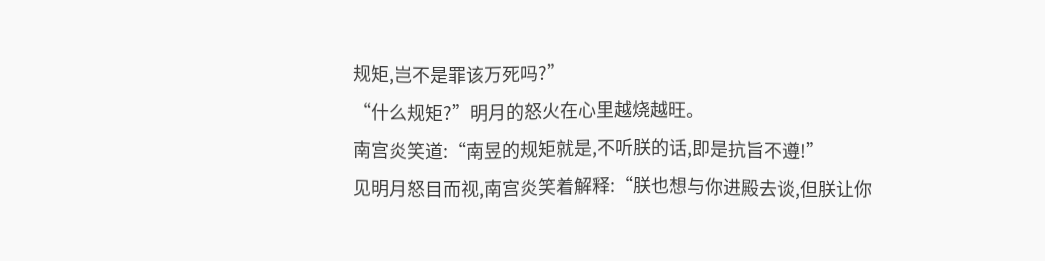规矩,岂不是罪该万死吗?”
“什么规矩?”明月的怒火在心里越烧越旺。
南宫炎笑道:“南昱的规矩就是,不听朕的话,即是抗旨不遵!”
见明月怒目而视,南宫炎笑着解释:“朕也想与你进殿去谈,但朕让你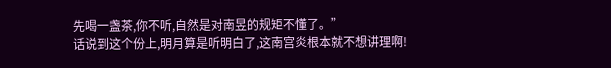先喝一盏茶,你不听,自然是对南昱的规矩不懂了。”
话说到这个份上,明月算是听明白了,这南宫炎根本就不想讲理啊!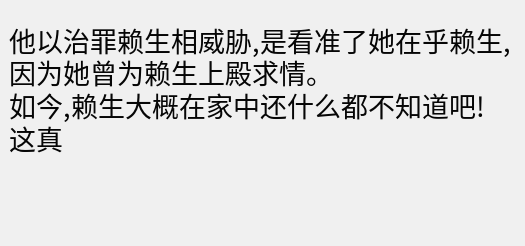他以治罪赖生相威胁,是看准了她在乎赖生,因为她曾为赖生上殿求情。
如今,赖生大概在家中还什么都不知道吧!
这真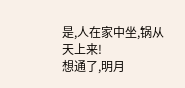是,人在家中坐,锅从天上来!
想通了,明月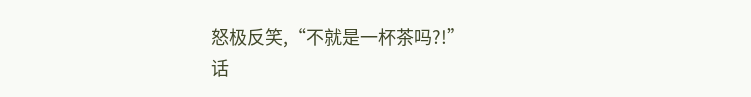怒极反笑,“不就是一杯茶吗?!”
话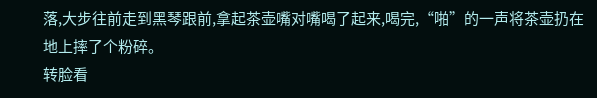落,大步往前走到黑琴跟前,拿起茶壶嘴对嘴喝了起来,喝完,“啪”的一声将茶壶扔在地上摔了个粉碎。
转脸看